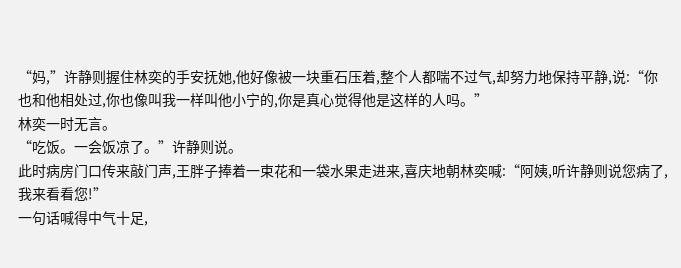“妈,”许静则握住林奕的手安抚她,他好像被一块重石压着,整个人都喘不过气,却努力地保持平静,说:“你也和他相处过,你也像叫我一样叫他小宁的,你是真心觉得他是这样的人吗。”
林奕一时无言。
“吃饭。一会饭凉了。”许静则说。
此时病房门口传来敲门声,王胖子捧着一束花和一袋水果走进来,喜庆地朝林奕喊:“阿姨,听许静则说您病了,我来看看您!”
一句话喊得中气十足,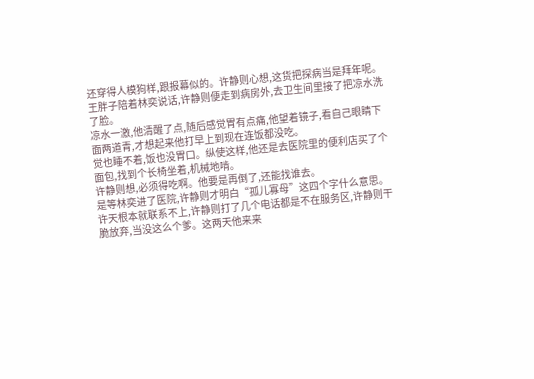还穿得人模狗样,跟报幕似的。许静则心想,这货把探病当是拜年呢。
王胖子陪着林奕说话,许静则便走到病房外,去卫生间里接了把凉水洗了脸。
凉水一激,他清醒了点,随后感觉胃有点痛,他望着镜子,看自己眼睛下面两道青,才想起来他打早上到现在连饭都没吃。
觉也睡不着,饭也没胃口。纵使这样,他还是去医院里的便利店买了个面包,找到个长椅坐着,机械地啃。
许静则想,必须得吃啊。他要是再倒了,还能找谁去。
是等林奕进了医院,许静则才明白“孤儿寡母”这四个字什么意思。
许天根本就联系不上,许静则打了几个电话都是不在服务区,许静则干脆放弃,当没这么个爹。这两天他来来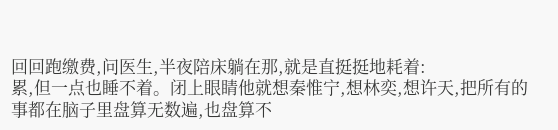回回跑缴费,问医生,半夜陪床躺在那,就是直挺挺地耗着:
累,但一点也睡不着。闭上眼睛他就想秦惟宁,想林奕,想许天,把所有的事都在脑子里盘算无数遍,也盘算不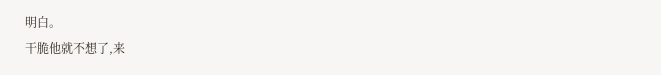明白。
干脆他就不想了,来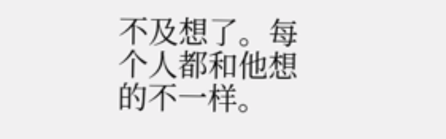不及想了。每个人都和他想的不一样。